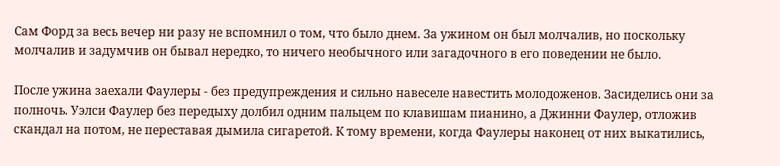Сам Форд за весь вечер ни разу не вспомнил о том, что было днем. За ужином он был молчалив, но поскольку молчалив и задумчив он бывал нередко, то ничего необычного или загадочного в его поведении не было.

После ужина заехали Фаулеры - без предупреждения и сильно навеселе навестить молодоженов. Засиделись они за полночь. Уэлси Фаулер без передыху долбил одним пальцем по клавишам пианино, а Джинни Фаулер, отложив скандал на потом, не переставая дымила сигаретой. К тому времени, когда Фаулеры наконец от них выкатились,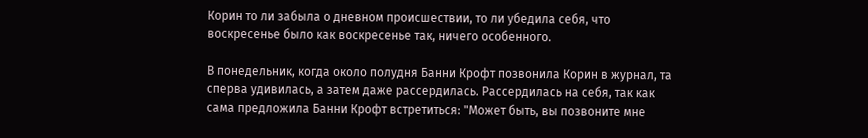Корин то ли забыла о дневном происшествии, то ли убедила себя, что воскресенье было как воскресенье так, ничего особенного.

В понедельник, когда около полудня Банни Крофт позвонила Корин в журнал, та сперва удивилась, а затем даже рассердилась. Рассердилась на себя, так как сама предложила Банни Крофт встретиться: "Может быть, вы позвоните мне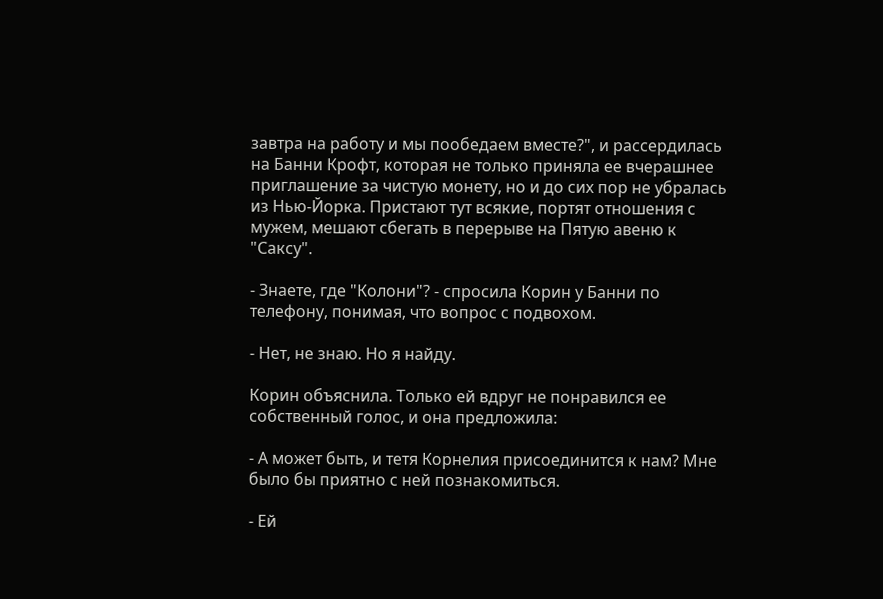завтра на работу и мы пообедаем вместе?", и рассердилась на Банни Крофт, которая не только приняла ее вчерашнее приглашение за чистую монету, но и до сих пор не убралась из Нью-Йорка. Пристают тут всякие, портят отношения с мужем, мешают сбегать в перерыве на Пятую авеню к "Саксу".

- Знаете, где "Колони"? - спросила Корин у Банни по телефону, понимая, что вопрос с подвохом.

- Нет, не знаю. Но я найду.

Корин объяснила. Только ей вдруг не понравился ее собственный голос, и она предложила:

- А может быть, и тетя Корнелия присоединится к нам? Мне было бы приятно с ней познакомиться.

- Ей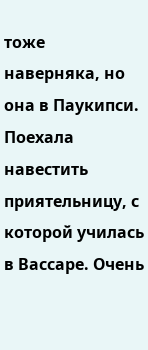тоже наверняка, но она в Паукипси. Поехала навестить приятельницу, с которой училась в Вассаре. Очень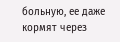больную, ее даже кормят через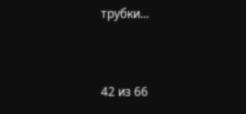трубки...



42 из 66